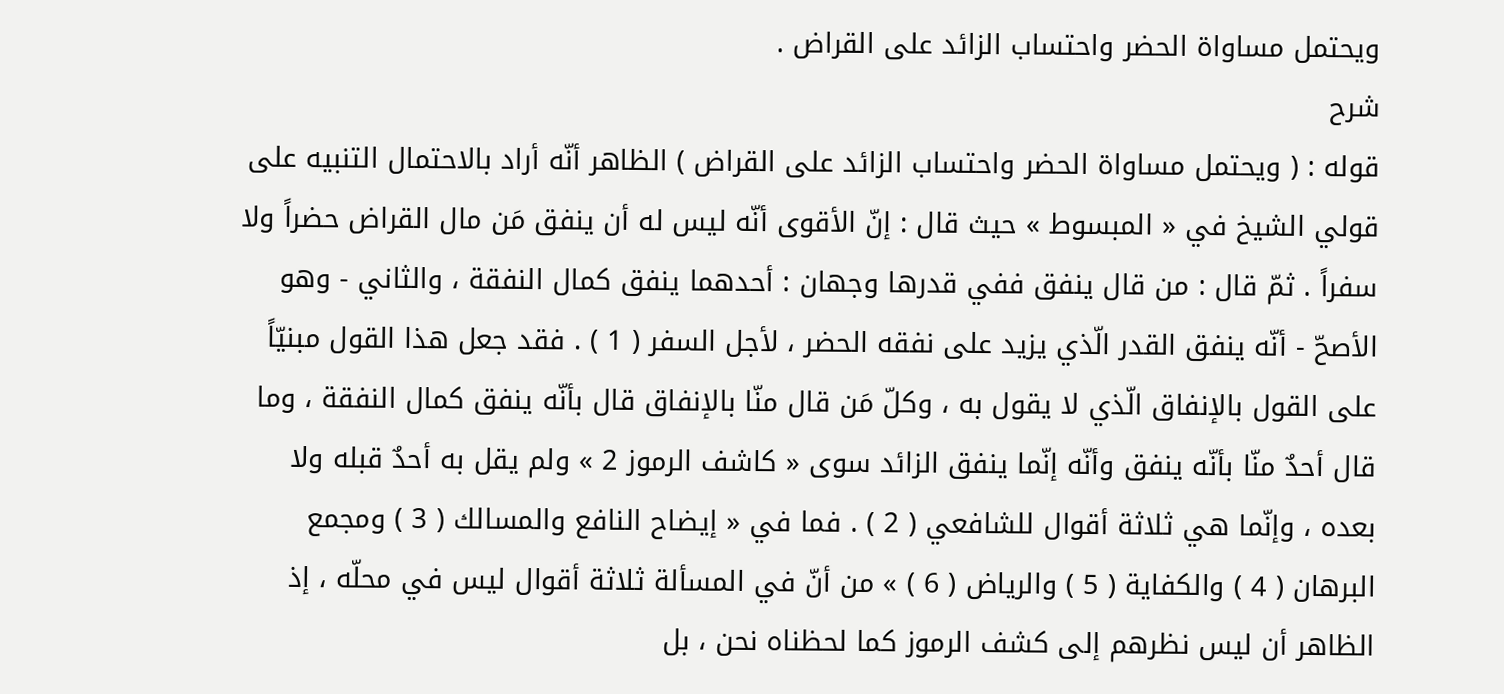ويحتمل مساواة الحضر واحتساب الزائد على القراض .
شرح
قوله : ( ويحتمل مساواة الحضر واحتساب الزائد على القراض ) الظاهر أنّه أراد بالاحتمال التنبيه على قولي الشيخ في « المبسوط » حيث قال : إنّ الأقوى أنّه ليس له أن ينفق مَن مال القراض حضراً ولا سفراً . ثمّ قال : من قال ينفق ففي قدرها وجهان : أحدهما ينفق كمال النفقة ، والثاني - وهو الأصحّ - أنّه ينفق القدر الّذي يزيد على نفقه الحضر ، لأجل السفر ( 1 ) . فقد جعل هذا القول مبنيّاً على القول بالإنفاق الّذي لا يقول به ، وكلّ مَن قال منّا بالإنفاق قال بأنّه ينفق كمال النفقة ، وما قال أحدٌ منّا بأنّه ينفق وأنّه إنّما ينفق الزائد سوى « كاشف الرموز 2 » ولم يقل به أحدٌ قبله ولا بعده ، وإنّما هي ثلاثة أقوال للشافعي ( 2 ) . فما في « إيضاح النافع والمسالك ( 3 ) ومجمع البرهان ( 4 ) والكفاية ( 5 ) والرياض ( 6 ) » من أنّ في المسألة ثلاثة أقوال ليس في محلّه ، إذ الظاهر أن ليس نظرهم إلى كشف الرموز كما لحظناه نحن ، بل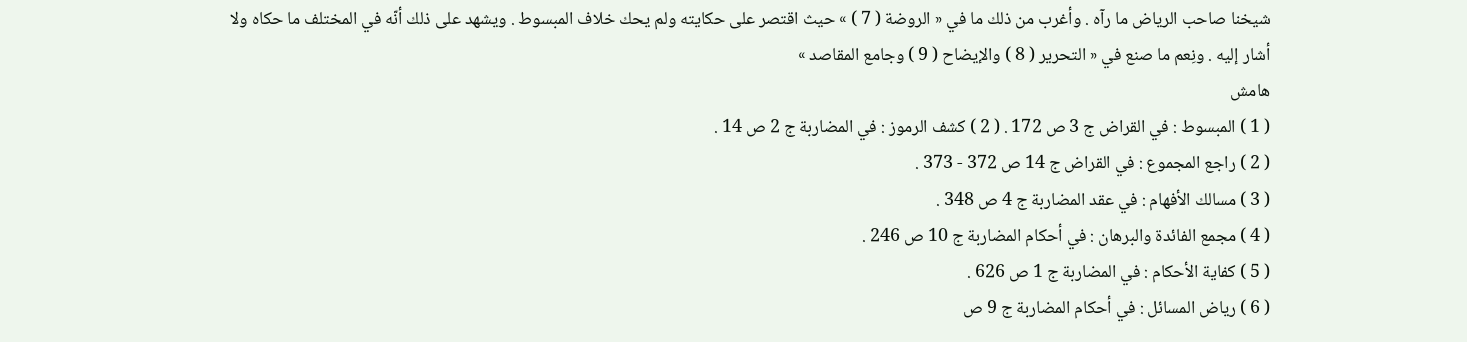شيخنا صاحب الرياض ما رآه . وأغرب من ذلك ما في « الروضة ( 7 ) » حيث اقتصر على حكايته ولم يحك خلاف المبسوط . ويشهد على ذلك أنّه في المختلف ما حكاه ولا أشار إليه . ونِعم ما صنع في « التحرير ( 8 ) والإيضاح ( 9 ) وجامع المقاصد »
هامش
( 1 ) المبسوط : في القراض ج 3 ص 172 . ( 2 ) كشف الرموز : في المضاربة ج 2 ص 14 .
( 2 ) راجع المجموع : في القراض ج 14 ص 372 - 373 .
( 3 ) مسالك الأفهام : في عقد المضاربة ج 4 ص 348 .
( 4 ) مجمع الفائدة والبرهان : في أحكام المضاربة ج 10 ص 246 .
( 5 ) كفاية الأحكام : في المضاربة ج 1 ص 626 .
( 6 ) رياض المسائل : في أحكام المضاربة ج 9 ص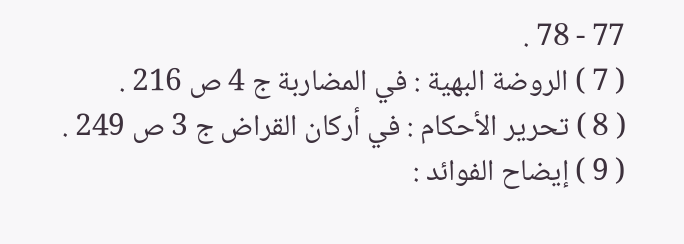77 - 78 .
( 7 ) الروضة البهية : في المضاربة ج 4 ص 216 .
( 8 ) تحرير الأحكام : في أركان القراض ج 3 ص 249 .
( 9 ) إيضاح الفوائد :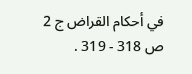في أحكام القراض ج 2 ص 318 - 319 .